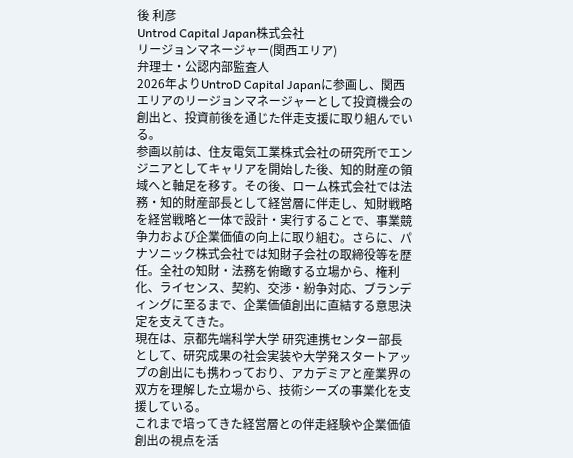後 利彦
Untrod Capital Japan株式会社
リージョンマネージャー(関西エリア)
弁理士・公認内部監査人
2026年よりUntroD Capital Japanに参画し、関西エリアのリージョンマネージャーとして投資機会の創出と、投資前後を通じた伴走支援に取り組んでいる。
参画以前は、住友電気工業株式会社の研究所でエンジニアとしてキャリアを開始した後、知的財産の領域へと軸足を移す。その後、ローム株式会社では法務・知的財産部長として経営層に伴走し、知財戦略を経営戦略と一体で設計・実行することで、事業競争力および企業価値の向上に取り組む。さらに、パナソニック株式会社では知財子会社の取締役等を歴任。全社の知財・法務を俯瞰する立場から、権利化、ライセンス、契約、交渉・紛争対応、ブランディングに至るまで、企業価値創出に直結する意思決定を支えてきた。
現在は、京都先端科学大学 研究連携センター部長として、研究成果の社会実装や大学発スタートアップの創出にも携わっており、アカデミアと産業界の双方を理解した立場から、技術シーズの事業化を支援している。
これまで培ってきた経営層との伴走経験や企業価値創出の視点を活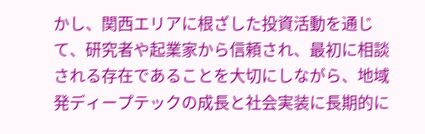かし、関西エリアに根ざした投資活動を通じて、研究者や起業家から信頼され、最初に相談される存在であることを大切にしながら、地域発ディープテックの成長と社会実装に長期的に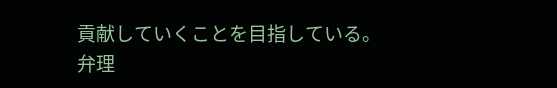貢献していくことを目指している。
弁理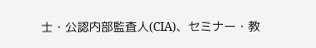士・公認内部監査人(CIA)、セミナー・教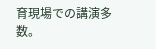育現場での講演多数。